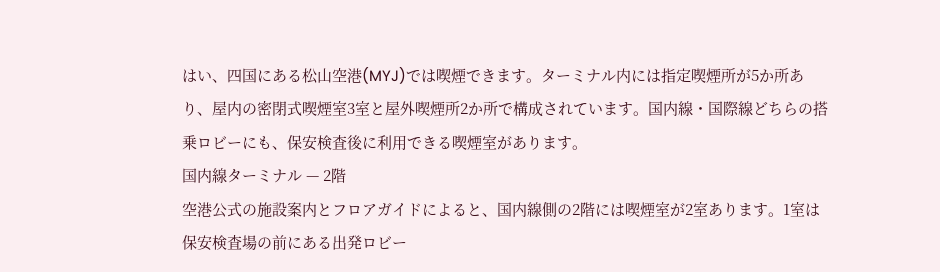はい、四国にある松山空港(MYJ)では喫煙できます。ターミナル内には指定喫煙所が5か所あり、屋内の密閉式喫煙室3室と屋外喫煙所2か所で構成されています。国内線・国際線どちらの搭乗ロビーにも、保安検査後に利用できる喫煙室があります。
国内線ターミナル — 2階
空港公式の施設案内とフロアガイドによると、国内線側の2階には喫煙室が2室あります。1室は保安検査場の前にある出発ロビー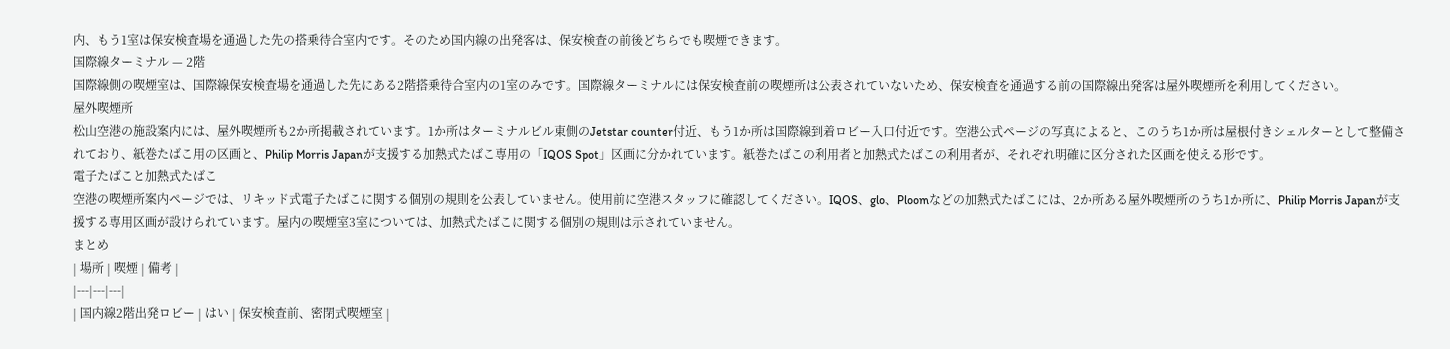内、もう1室は保安検査場を通過した先の搭乗待合室内です。そのため国内線の出発客は、保安検査の前後どちらでも喫煙できます。
国際線ターミナル — 2階
国際線側の喫煙室は、国際線保安検査場を通過した先にある2階搭乗待合室内の1室のみです。国際線ターミナルには保安検査前の喫煙所は公表されていないため、保安検査を通過する前の国際線出発客は屋外喫煙所を利用してください。
屋外喫煙所
松山空港の施設案内には、屋外喫煙所も2か所掲載されています。1か所はターミナルビル東側のJetstar counter付近、もう1か所は国際線到着ロビー入口付近です。空港公式ページの写真によると、このうち1か所は屋根付きシェルターとして整備されており、紙巻たばこ用の区画と、Philip Morris Japanが支援する加熱式たばこ専用の「IQOS Spot」区画に分かれています。紙巻たばこの利用者と加熱式たばこの利用者が、それぞれ明確に区分された区画を使える形です。
電子たばこと加熱式たばこ
空港の喫煙所案内ページでは、リキッド式電子たばこに関する個別の規則を公表していません。使用前に空港スタッフに確認してください。IQOS、glo、Ploomなどの加熱式たばこには、2か所ある屋外喫煙所のうち1か所に、Philip Morris Japanが支援する専用区画が設けられています。屋内の喫煙室3室については、加熱式たばこに関する個別の規則は示されていません。
まとめ
| 場所 | 喫煙 | 備考 |
|---|---|---|
| 国内線2階出発ロビー | はい | 保安検査前、密閉式喫煙室 |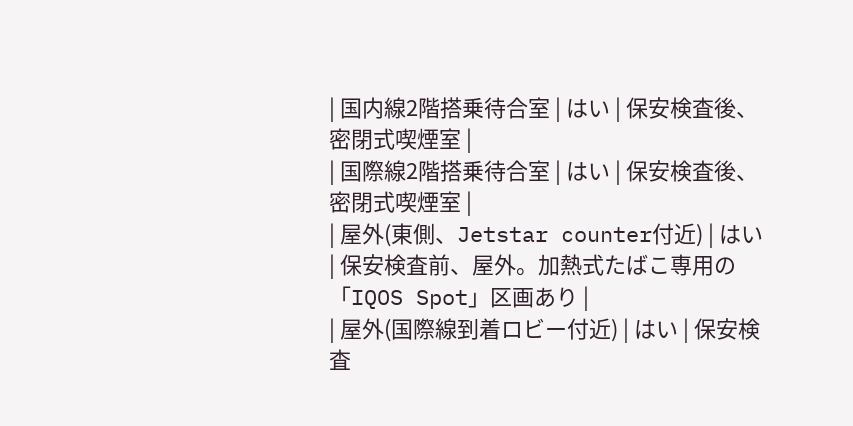| 国内線2階搭乗待合室 | はい | 保安検査後、密閉式喫煙室 |
| 国際線2階搭乗待合室 | はい | 保安検査後、密閉式喫煙室 |
| 屋外(東側、Jetstar counter付近) | はい | 保安検査前、屋外。加熱式たばこ専用の「IQOS Spot」区画あり |
| 屋外(国際線到着ロビー付近) | はい | 保安検査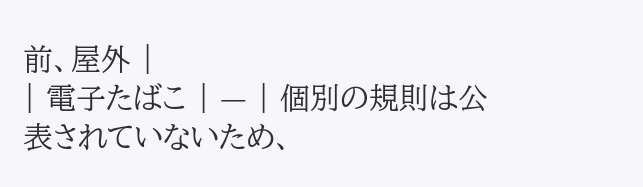前、屋外 |
| 電子たばこ | — | 個別の規則は公表されていないため、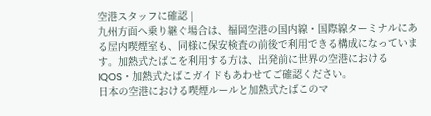空港スタッフに確認 |
九州方面へ乗り継ぐ場合は、福岡空港の国内線・国際線ターミナルにある屋内喫煙室も、同様に保安検査の前後で利用できる構成になっています。加熱式たばこを利用する方は、出発前に世界の空港におけるIQOS・加熱式たばこガイドもあわせてご確認ください。
日本の空港における喫煙ルールと加熱式たばこのマ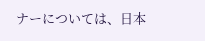ナーについては、日本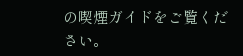の喫煙ガイドをご覧ください。